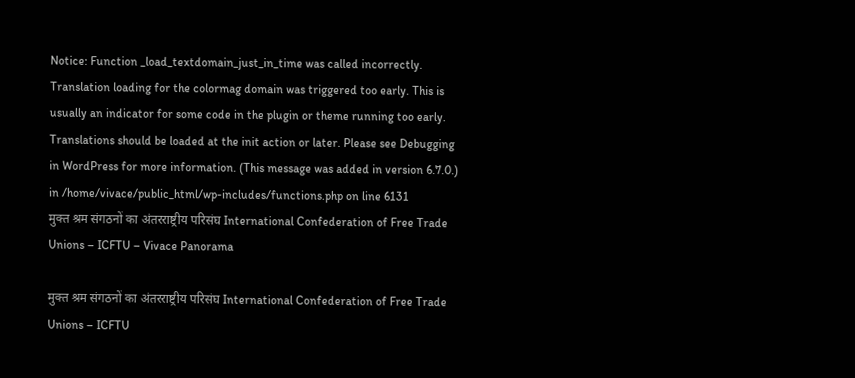Notice: Function _load_textdomain_just_in_time was called incorrectly. Translation loading for the colormag domain was triggered too early. This is usually an indicator for some code in the plugin or theme running too early. Translations should be loaded at the init action or later. Please see Debugging in WordPress for more information. (This message was added in version 6.7.0.) in /home/vivace/public_html/wp-includes/functions.php on line 6131
मुक्त श्रम संगठनों का अंतरराष्ट्रीय परिसंघ International Confederation of Free Trade Unions – ICFTU – Vivace Panorama

मुक्त श्रम संगठनों का अंतरराष्ट्रीय परिसंघ International Confederation of Free Trade Unions – ICFTU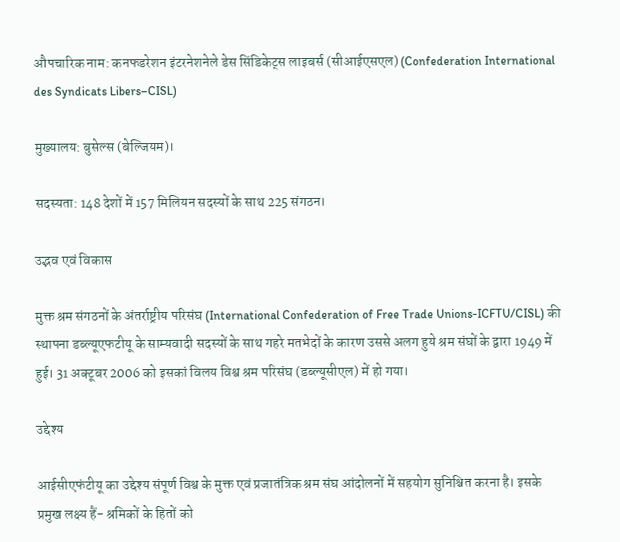औपचारिक नाम: कनफडरेशन इंटरनेशनेले डेस सिंडिकेट्स लाइबर्स (सीआईएसएल) (Confederation International des Syndicats Libers–CISL)

मुख्यालय: बुसेल्स (बेल्जियम)।

सदस्यता: 148 देशों में 157 मिलियन सदस्यों के साथ 225 संगठन।

उद्भव एवं विकास

मुक्त श्रम संगठनों के अंतर्राष्ट्रीय परिसंघ (International Confederation of Free Trade Unions-ICFTU/CISL) की स्थापना डब्ल्यूएफटीयू के साम्यवादी सदस्यों के साथ गहरे मतभेदों के कारण उससे अलग हुये श्रम संघों के द्वारा 1949 में हुई। 31 अक्टूबर 2006 को इसकां विलय विश्व श्रम परिसंघ (डब्ल्यूसीएल) में हो गया।

उद्देश्य

आईसीएफंटीयू का उद्देश्य संपूर्ण विश्व के मुक्त एवं प्रजातंत्रिक श्रम संघ आंदोलनों में सहयोग सुनिश्चित करना है। इसके प्रमुख लक्ष्य हैं- श्रमिकों के हितों को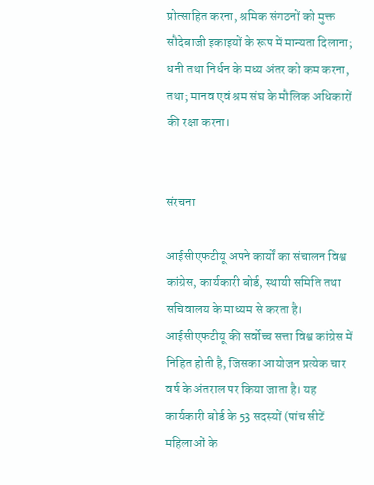प्रोत्साहित करना, श्रमिक संगठनों को मुक्त सौदेबाजी इकाइयों के रूप में मान्यता दिलाना; धनी तथा निर्धन के मध्य अंतर को कम करना, तथा; मानव एवं श्रम संघ के मौलिक अधिकारों की रक्षा करना।


संरचना

आईसीएफटीयू अपने कार्यों का संचालन विश्व कांग्रेस, कार्यकारी बोर्ड, स्थायी समिति तथा सचिवालय के माध्यम से करता है। आईसीएफटीयू की सर्वोच्च सत्ता विश्व कांग्रेस में निहित होती है, जिसका आयोजन प्रत्येक चार वर्ष के अंतराल पर किया जाता है। यह कार्यकारी बोर्ड के 53 सदस्यों (पांच सीटें महिलाओं के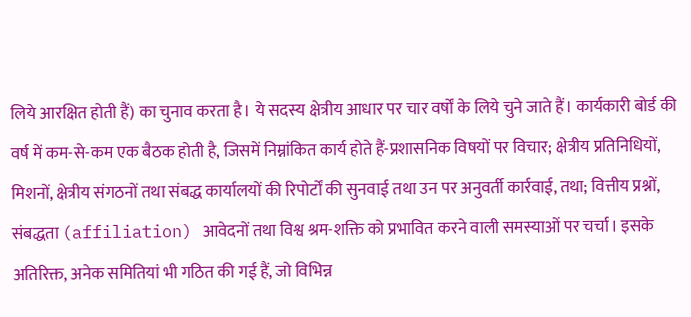लिये आरक्षित होती हैं) का चुनाव करता है। ये सदस्य क्षेत्रीय आधार पर चार वर्षों के लिये चुने जाते हैं। कार्यकारी बोर्ड की वर्ष में कम-से-कम एक बैठक होती है, जिसमें निम्नांकित कार्य होते हैं-प्रशासनिक विषयों पर विचार; क्षेत्रीय प्रतिनिधियों, मिशनों, क्षेत्रीय संगठनों तथा संबद्ध कार्यालयों की रिपोर्टों की सुनवाई तथा उन पर अनुवर्ती कार्रवाई, तथा; वित्तीय प्रश्नों, संबद्धता (affiliation) आवेदनों तथा विश्व श्रम-शक्ति को प्रभावित करने वाली समस्याओं पर चर्चा। इसके अतिरिक्त, अनेक समितियां भी गठित की गई हैं, जो विभिन्न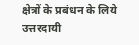क्षेत्रों के प्रबंधन के लिये उत्तरदायी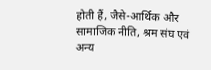होती हैं, जैसे-आर्थिक और सामाजिक नीति, श्रम संघ एवं अन्य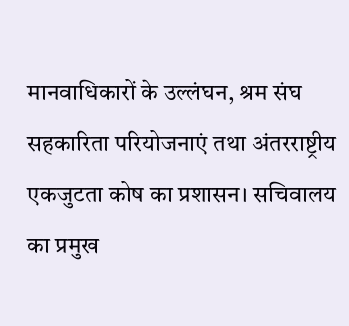मानवाधिकारों के उल्लंघन, श्रम संघ सहकारिता परियोजनाएं तथा अंतरराष्ट्रीय एकजुटता कोष का प्रशासन। सचिवालय का प्रमुख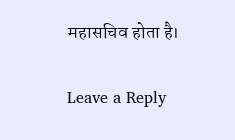महासचिव होता है।

Leave a Reply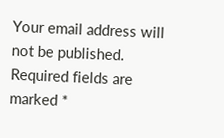Your email address will not be published. Required fields are marked *